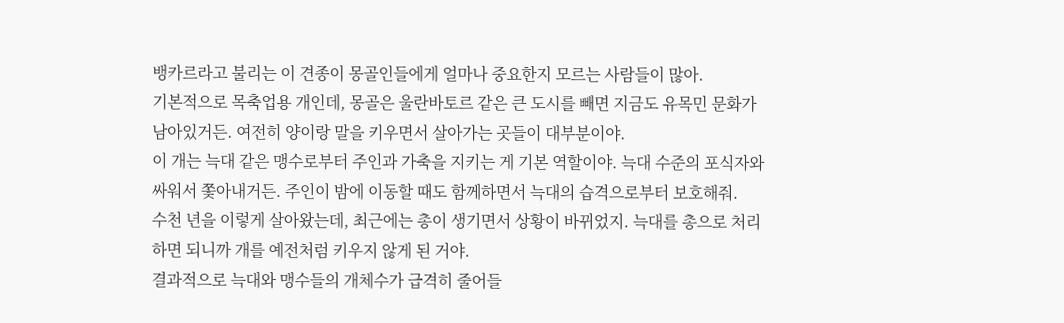뱅카르라고 불리는 이 견종이 몽골인들에게 얼마나 중요한지 모르는 사람들이 많아.
기본적으로 목축업용 개인데, 몽골은 울란바토르 같은 큰 도시를 빼면 지금도 유목민 문화가 남아있거든. 여전히 양이랑 말을 키우면서 살아가는 곳들이 대부분이야.
이 개는 늑대 같은 맹수로부터 주인과 가축을 지키는 게 기본 역할이야. 늑대 수준의 포식자와 싸워서 쫓아내거든. 주인이 밤에 이동할 때도 함께하면서 늑대의 습격으로부터 보호해줘.
수천 년을 이렇게 살아왔는데, 최근에는 총이 생기면서 상황이 바뀌었지. 늑대를 총으로 처리하면 되니까 개를 예전처럼 키우지 않게 된 거야.
결과적으로 늑대와 맹수들의 개체수가 급격히 줄어들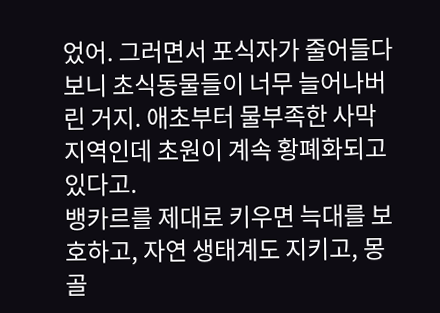었어. 그러면서 포식자가 줄어들다 보니 초식동물들이 너무 늘어나버린 거지. 애초부터 물부족한 사막 지역인데 초원이 계속 황폐화되고 있다고.
뱅카르를 제대로 키우면 늑대를 보호하고, 자연 생태계도 지키고, 몽골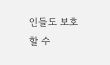인들도 보호할 수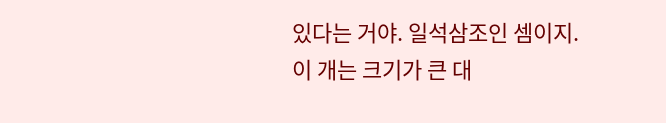있다는 거야. 일석삼조인 셈이지.
이 개는 크기가 큰 대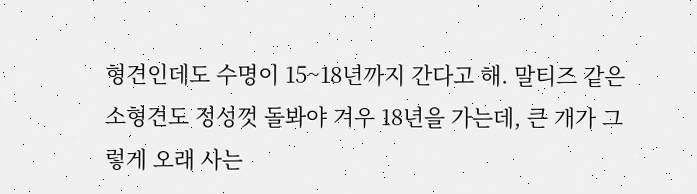형견인데도 수명이 15~18년까지 간다고 해. 말티즈 같은 소형견도 정성껏 돌봐야 겨우 18년을 가는데, 큰 개가 그렇게 오래 사는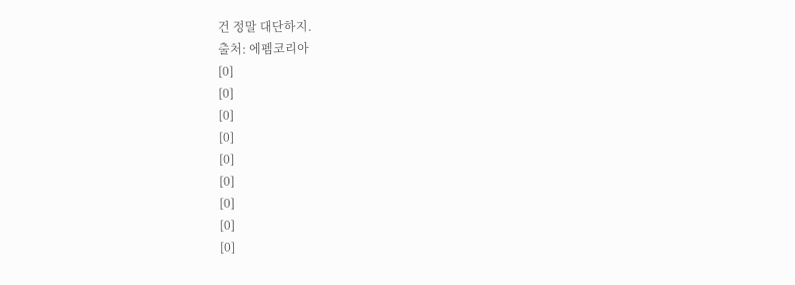건 정말 대단하지.
출처: 에펨코리아
[0]
[0]
[0]
[0]
[0]
[0]
[0]
[0]
[0]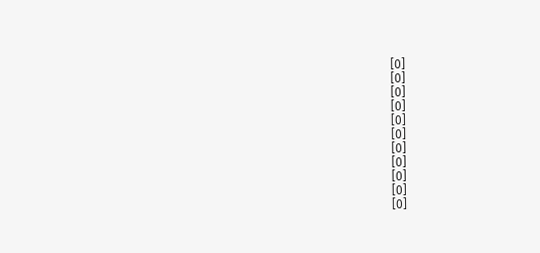[0]
[0]
[0]
[0]
[0]
[0]
[0]
[0]
[0]
[0]
[0]